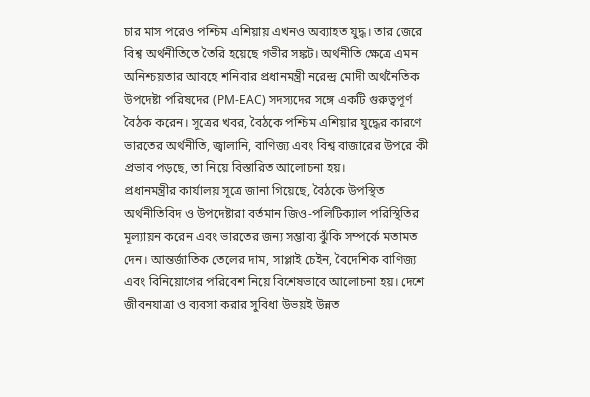চার মাস পরেও পশ্চিম এশিয়ায় এখনও অব্যাহত যুদ্ধ। তার জেরে বিশ্ব অর্থনীতিতে তৈরি হয়েছে গভীর সঙ্কট। অর্থনীতি ক্ষেত্রে এমন অনিশ্চয়তার আবহে শনিবার প্রধানমন্ত্রী নরেন্দ্র মোদী অর্থনৈতিক উপদেষ্টা পরিষদের (PM-EAC) সদস্যদের সঙ্গে একটি গুরুত্বপূর্ণ বৈঠক করেন। সূত্রের খবর, বৈঠকে পশ্চিম এশিয়ার যুদ্ধের কারণে ভারতের অর্থনীতি, জ্বালানি, বাণিজ্য এবং বিশ্ব বাজারের উপরে কী প্রভাব পড়ছে, তা নিয়ে বিস্তারিত আলোচনা হয়।
প্রধানমন্ত্রীর কার্যালয় সূত্রে জানা গিয়েছে, বৈঠকে উপস্থিত অর্থনীতিবিদ ও উপদেষ্টারা বর্তমান জিও-পলিটিক্যাল পরিস্থিতির মূল্যায়ন করেন এবং ভারতের জন্য সম্ভাব্য ঝুঁকি সম্পর্কে মতামত দেন। আন্তর্জাতিক তেলের দাম, সাপ্লাই চেইন, বৈদেশিক বাণিজ্য এবং বিনিয়োগের পরিবেশ নিয়ে বিশেষভাবে আলোচনা হয়। দেশে জীবনযাত্রা ও ব্যবসা করার সুবিধা উভয়ই উন্নত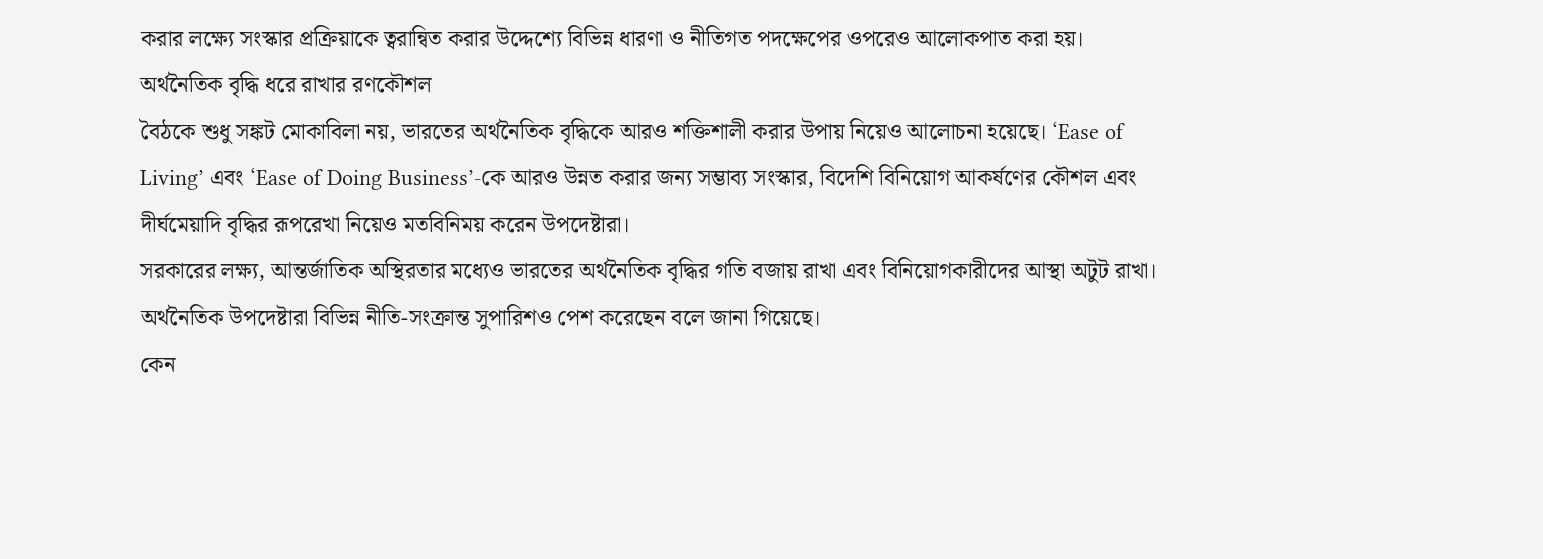করার লক্ষ্যে সংস্কার প্রক্রিয়াকে ত্বরান্বিত করার উদ্দেশ্যে বিভিন্ন ধারণা ও নীতিগত পদক্ষেপের ওপরেও আলোকপাত করা হয়।
অর্থনৈতিক বৃদ্ধি ধরে রাখার রণকৌশল
বৈঠকে শুধু সঙ্কট মোকাবিলা নয়, ভারতের অর্থনৈতিক বৃদ্ধিকে আরও শক্তিশালী করার উপায় নিয়েও আলোচনা হয়েছে। ‘Ease of Living’ এবং ‘Ease of Doing Business’-কে আরও উন্নত করার জন্য সম্ভাব্য সংস্কার, বিদেশি বিনিয়োগ আকর্ষণের কৌশল এবং দীর্ঘমেয়াদি বৃদ্ধির রূপরেখা নিয়েও মতবিনিময় করেন উপদেষ্টারা।
সরকারের লক্ষ্য, আন্তর্জাতিক অস্থিরতার মধ্যেও ভারতের অর্থনৈতিক বৃদ্ধির গতি বজায় রাখা এবং বিনিয়োগকারীদের আস্থা অটুট রাখা। অর্থনৈতিক উপদেষ্টারা বিভিন্ন নীতি-সংক্রান্ত সুপারিশও পেশ করেছেন বলে জানা গিয়েছে।
কেন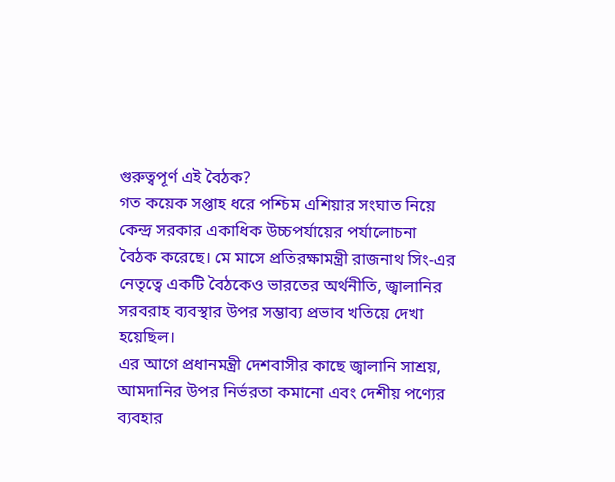গুরুত্বপূর্ণ এই বৈঠক?
গত কয়েক সপ্তাহ ধরে পশ্চিম এশিয়ার সংঘাত নিয়ে কেন্দ্র সরকার একাধিক উচ্চপর্যায়ের পর্যালোচনা বৈঠক করেছে। মে মাসে প্রতিরক্ষামন্ত্রী রাজনাথ সিং-এর নেতৃত্বে একটি বৈঠকেও ভারতের অর্থনীতি, জ্বালানির সরবরাহ ব্যবস্থার উপর সম্ভাব্য প্রভাব খতিয়ে দেখা হয়েছিল।
এর আগে প্রধানমন্ত্রী দেশবাসীর কাছে জ্বালানি সাশ্রয়, আমদানির উপর নির্ভরতা কমানো এবং দেশীয় পণ্যের ব্যবহার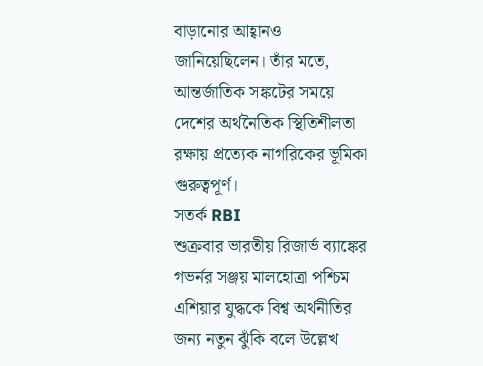বাড়ানোর আহ্বানও জানিয়েছিলেন। তাঁর মতে, আন্তর্জাতিক সঙ্কটের সময়ে দেশের অর্থনৈতিক স্থিতিশীলতা রক্ষায় প্রত্যেক নাগরিকের ভূমিকা গুরুত্বপূর্ণ।
সতর্ক RBI
শুক্রবার ভারতীয় রিজার্ভ ব্যাঙ্কের গভর্নর সঞ্জয় মালহোত্রা পশ্চিম এশিয়ার যুদ্ধকে বিশ্ব অর্থনীতির জন্য নতুন ঝুঁকি বলে উল্লেখ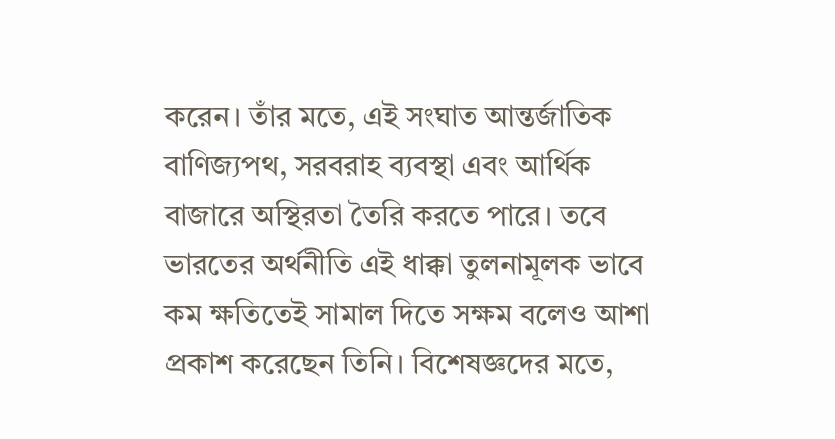করেন। তাঁর মতে, এই সংঘাত আন্তর্জাতিক বাণিজ্যপথ, সরবরাহ ব্যবস্থা এবং আর্থিক বাজারে অস্থিরতা তৈরি করতে পারে। তবে ভারতের অর্থনীতি এই ধাক্কা তুলনামূলক ভাবে কম ক্ষতিতেই সামাল দিতে সক্ষম বলেও আশা প্রকাশ করেছেন তিনি। বিশেষজ্ঞদের মতে,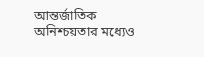আন্তর্জাতিক অনিশ্চয়তার মধ্যেও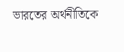ভারতের অর্থনীতিকে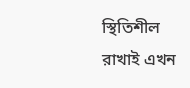স্থিতিশীল রাখাই এখন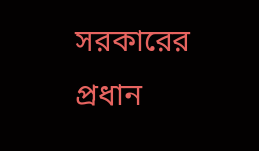সরকারের প্রধান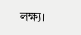লক্ষ্য।